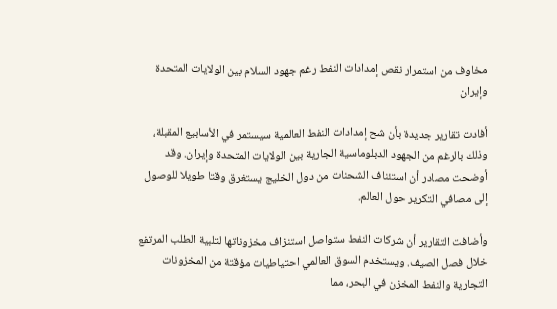مخاوف من استمرار نقص إمدادات النفط رغم جهود السلام بين الولايات المتحدة وإيران

أفادت تقارير جديدة بأن شح إمدادات النفط العالمية سيستمر في الأسابيع المقبلة، وذلك بالرغم من الجهود الدبلوماسية الجارية بين الولايات المتحدة وإيران. وقد أوضحت مصادر أن استئناف الشحنات من دول الخليج يستغرق وقتا طويلا للوصول إلى مصافي التكرير حول العالم.

وأضافت التقارير أن شركات النفط ستواصل استنزاف مخزوناتها لتلبية الطلب المرتفع خلال فصل الصيف. ويستخدم السوق العالمي احتياطيات مؤقتة من المخزونات التجارية والنفط المخزن في البحر، مما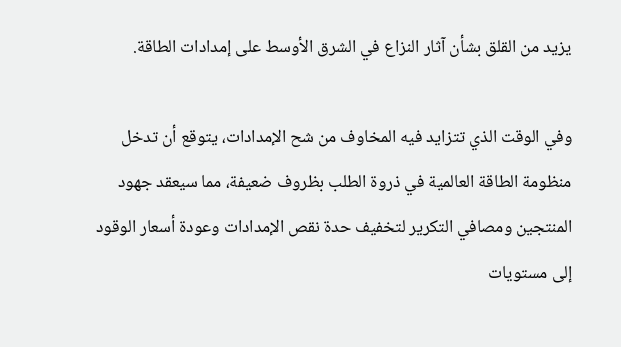يزيد من القلق بشأن آثار النزاع في الشرق الأوسط على إمدادات الطاقة.

وفي الوقت الذي تتزايد فيه المخاوف من شح الإمدادات، يتوقع أن تدخل منظومة الطاقة العالمية في ذروة الطلب بظروف ضعيفة، مما سيعقد جهود المنتجين ومصافي التكرير لتخفيف حدة نقص الإمدادات وعودة أسعار الوقود إلى مستويات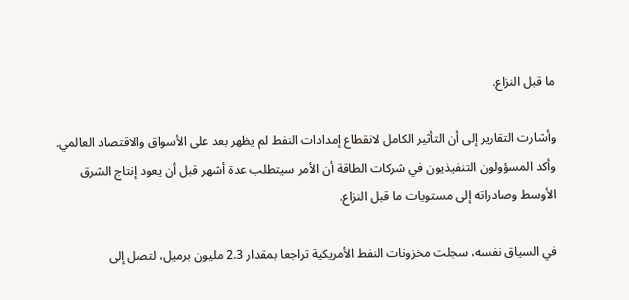ما قبل النزاع.

وأشارت التقارير إلى أن التأثير الكامل لانقطاع إمدادات النفط لم يظهر بعد على الأسواق والاقتصاد العالمي. وأكد المسؤولون التنفيذيون في شركات الطاقة أن الأمر سيتطلب عدة أشهر قبل أن يعود إنتاج الشرق الأوسط وصادراته إلى مستويات ما قبل النزاع.

في السياق نفسه، سجلت مخزونات النفط الأمريكية تراجعا بمقدار 2.3 مليون برميل، لتصل إلى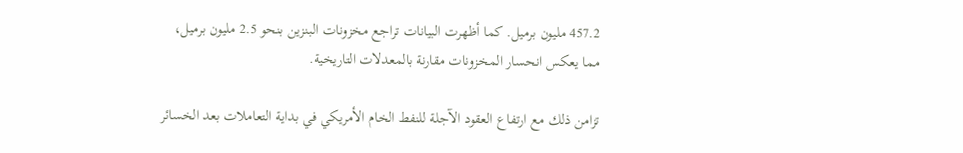457.2 مليون برميل. كما أظهرت البيانات تراجع مخزونات البنزين بنحو 2.5 مليون برميل، مما يعكس انحسار المخزونات مقارنة بالمعدلات التاريخية.

تزامن ذلك مع ارتفاع العقود الآجلة للنفط الخام الأمريكي في بداية التعاملات بعد الخسائر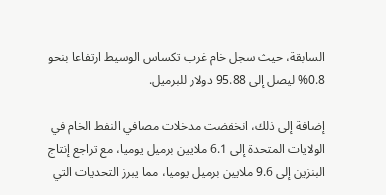السابقة، حيث سجل خام غرب تكساس الوسيط ارتفاعا بنحو 0.8% ليصل إلى 95.88 دولار للبرميل.

إضافة إلى ذلك، انخفضت مدخلات مصافي النفط الخام في الولايات المتحدة إلى 6.1 ملايين برميل يوميا، مع تراجع إنتاج البنزين إلى 9.6 ملايين برميل يوميا، مما يبرز التحديات التي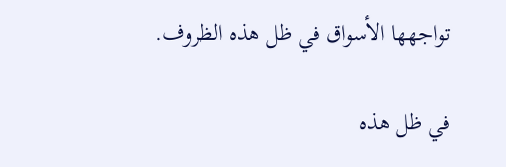تواجهها الأسواق في ظل هذه الظروف.

في ظل هذه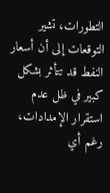التطورات، تشير التوقعات إلى أن أسعار النفط قد تتأثر بشكل كبير في ظل عدم استقرار الإمدادات، رغم أي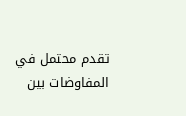تقدم محتمل في المفاوضات بين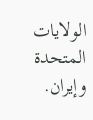الولايات المتحدة وإيران.